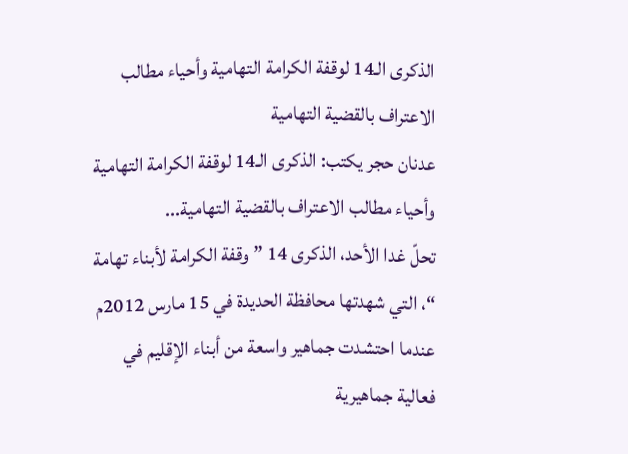الذكرى الـ14 لوقفة الكرامة التهامية وأحياء مطالب الاعتراف بالقضية التهامية
عدنان حجر يكتب: الذكرى الـ14 لوقفة الكرامة التهامية وأحياء مطالب الاعتراف بالقضية التهامية...
تحلّ غدا الأحد، الذكرى 14 ” وقفة الكرامة لأبناء تهامة “، التي شهدتها محافظة الحديدة في 15 مارس 2012م عندما احتشدت جماهير واسعة من أبناء الإقليم في فعالية جماهيرية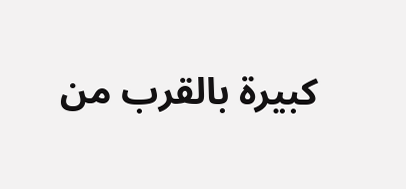كبيرة بالقرب من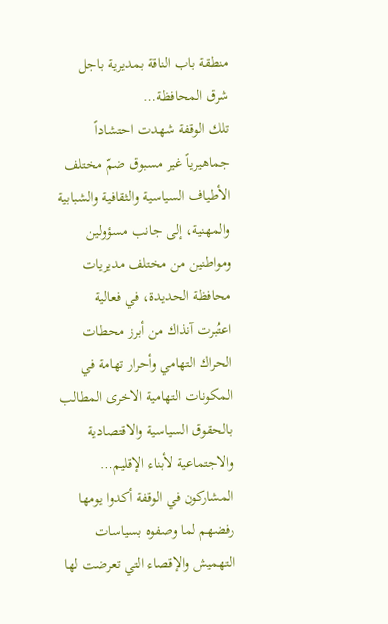منطقة باب الناقة بمديرية باجل شرق المحافظة…
تلك الوقفة شهدت احتشاداً جماهيرياً غير مسبوق ضمّ مختلف الأطياف السياسية والثقافية والشبابية والمهنية، إلى جانب مسؤولين ومواطنين من مختلف مديريات محافظة الحديدة، في فعالية اعتُبرت آنذاك من أبرز محطات الحراك التهامي وأحرار تهامة في المكونات التهامية الاخرى المطالب بالحقوق السياسية والاقتصادية والاجتماعية لأبناء الإقليم…
المشاركون في الوقفة أكدوا يومها رفضهم لما وصفوه بسياسات التهميش والإقصاء التي تعرضت لها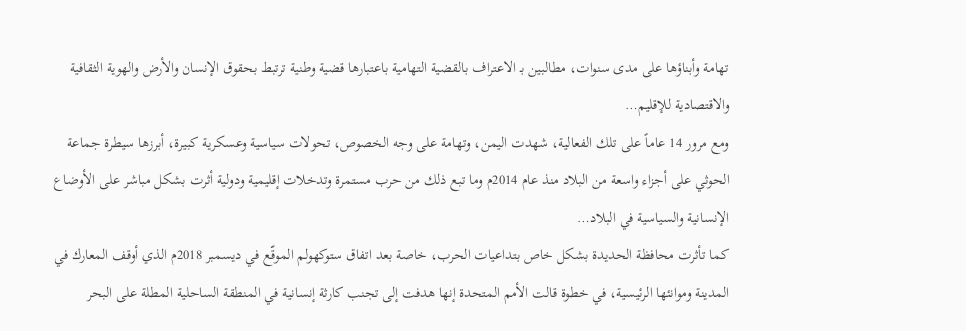تهامة وأبناؤها على مدى سنوات، مطالبين بـ الاعتراف بالقضية التهامية باعتبارها قضية وطنية ترتبط بحقوق الإنسان والأرض والهوية الثقافية والاقتصادية للإقليم…
ومع مرور 14 عاماً على تلك الفعالية، شهدت اليمن، وتهامة على وجه الخصوص، تحولات سياسية وعسكرية كبيرة، أبرزها سيطرة جماعة الحوثي على أجزاء واسعة من البلاد منذ عام 2014م وما تبع ذلك من حرب مستمرة وتدخلات إقليمية ودولية أثرت بشكل مباشر على الأوضاع الإنسانية والسياسية في البلاد…
كما تأثرت محافظة الحديدة بشكل خاص بتداعيات الحرب، خاصة بعد اتفاق ستوكهولم الموقّع في ديسمبر 2018م الذي أوقف المعارك في المدينة وموانئها الرئيسية، في خطوة قالت الأمم المتحدة إنها هدفت إلى تجنب كارثة إنسانية في المنطقة الساحلية المطلة على البحر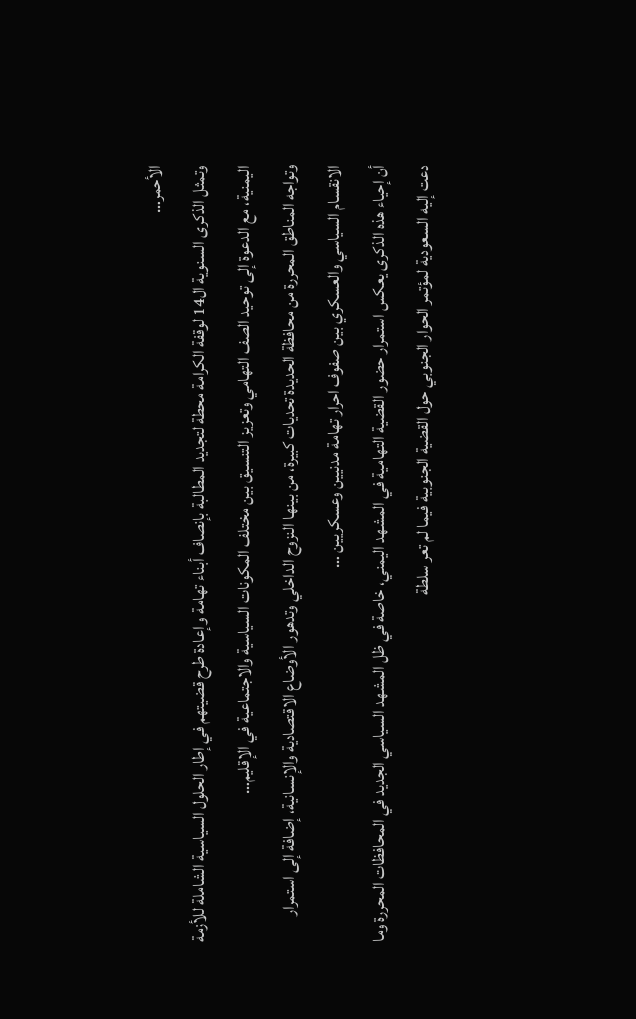الأحمر…
وتمثل الذكرى السنوية ال14 لوقفة الكرامة محطة لتجديد المطالبة بإنصاف أبناء تهامة وإعادة طرح قضيتهم في إطار الحلول السياسية الشاملة للأزمة اليمنية، مع الدعوة إلى توحيد الصف التهامي وتعزيز التنسيق بين مختلف المكونات السياسية والاجتماعية في الإقليم…
وتواجه المناطق المحررة من محافظة الحديدة تحديات كبيرة، من بينها النزوح الداخلي وتدهور الأوضاع الاقتصادية والإنسانية، إضافة إلى استمرار الانقسام السياسي والعسكري بين صفوف احرار تهامة مدنيين وعسكريين …
أن إحياء هذه الذكرى يعكس استمرار حضور القضية التهامية في المشهد اليمني، خاصة في ظل المشهد السياسي الجديد في المحافظات المحررة وما دعت إليه السعودية لمؤتمر الحوار الجنوبي حول القضية الجنوبية فيما لم تعر سلطة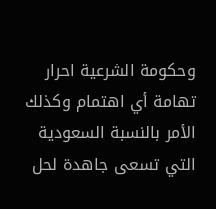وحكومة الشرعية احرار تهامة أي اهتمام وكذلك الأمر بالنسبة السعودية التي تسعى جاهدة لحل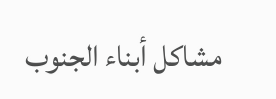مشاكل أبناء الجنوب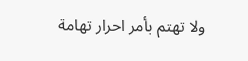ولا تهتم بأمر احرار تهامة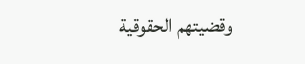وقضيتهم الحقوقية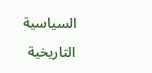السياسية التاريخية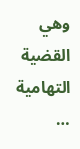وهي القضية التهامية …